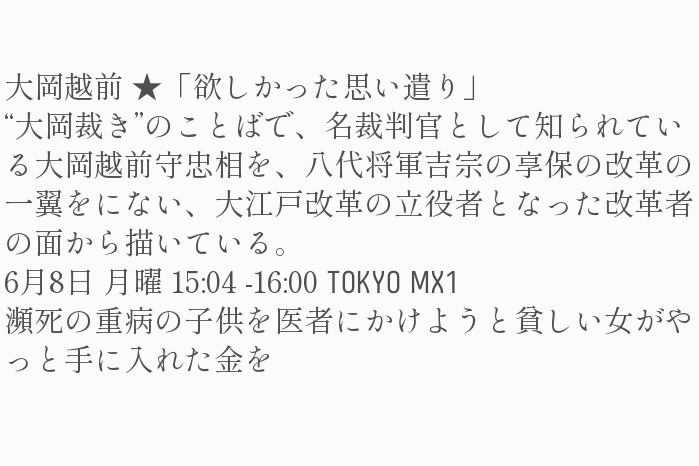大岡越前 ★「欲しかった思い遣り」
“大岡裁き”のことばで、名裁判官として知られている大岡越前守忠相を、八代将軍吉宗の享保の改革の一翼をにない、大江戸改革の立役者となった改革者の面から描いている。
6月8日 月曜 15:04 -16:00 TOKYO MX1
瀕死の重病の子供を医者にかけようと貧しい女がやっと手に入れた金を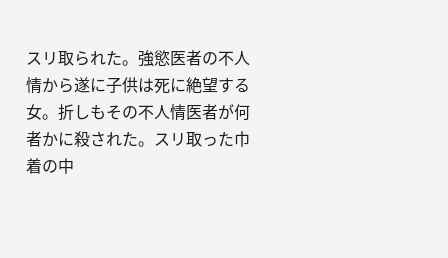スリ取られた。強慾医者の不人情から遂に子供は死に絶望する女。折しもその不人情医者が何者かに殺された。スリ取った巾着の中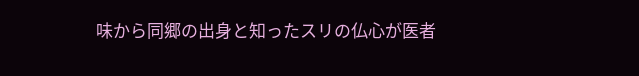味から同郷の出身と知ったスリの仏心が医者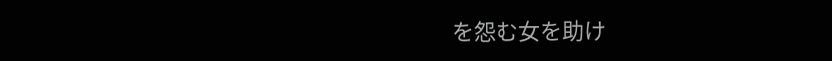を怨む女を助け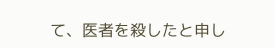て、医者を殺したと申し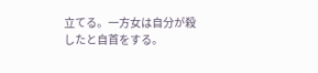立てる。一方女は自分が殺したと自首をする。